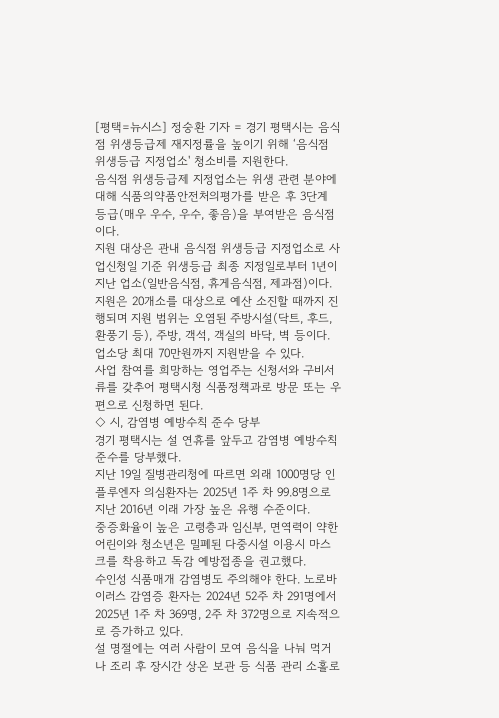[평택=뉴시스] 정숭환 기자 = 경기 평택시는 음식점 위생등급제 재지정률을 높이기 위해 ‘음식점 위생등급 지정업소' 청소비를 지원한다.
음식점 위생등급제 지정업소는 위생 관련 분야에 대해 식품의약품안전처의평가를 받은 후 3단계 등급(매우 우수, 우수, 좋음)을 부여받은 음식점이다.
지원 대상은 관내 음식점 위생등급 지정업소로 사업신청일 기준 위생등급 최종 지정일로부터 1년이 지난 업소(일반음식점, 휴게음식점, 제과점)이다.
지원은 20개소를 대상으로 예산 소진할 때까지 진행되며 지원 범위는 오염된 주방시설(닥트, 후드, 환풍기 등), 주방, 객석, 객실의 바닥, 벽 등이다. 업소당 최대 70만원까지 지원받을 수 있다.
사업 참여를 희망하는 영업주는 신청서와 구비서류를 갖추어 평택시청 식품정책과로 방문 또는 우편으로 신청하면 된다.
◇ 시, 감염병 예방수칙 준수 당부
경기 평택시는 설 연휴를 앞두고 감염병 예방수칙 준수를 당부했다.
지난 19일 질병관리청에 따르면 외래 1000명당 인플루엔자 의심환자는 2025년 1주 차 99.8명으로 지난 2016년 이래 가장 높은 유행 수준이다.
중증화율이 높은 고령층과 임신부, 면역력이 약한 어린이와 청소년은 밀폐된 다중시설 이용시 마스크를 착용하고 독감 예방접종을 권고했다.
수인성 식품매개 감염병도 주의해야 한다. 노로바이러스 감염증 환자는 2024년 52주 차 291명에서 2025년 1주 차 369명, 2주 차 372명으로 지속적으로 증가하고 있다.
설 명절에는 여러 사람이 모여 음식을 나눠 먹거나 조리 후 장시간 상온 보관 등 식품 관리 소홀로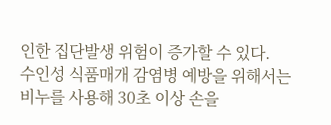인한 집단발생 위험이 증가할 수 있다.
수인성 식품매개 감염병 예방을 위해서는 비누를 사용해 30초 이상 손을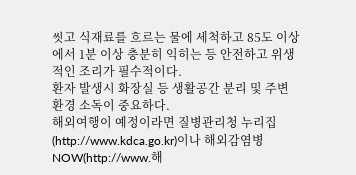씻고 식재료를 흐르는 물에 세척하고 85도 이상에서 1분 이상 충분히 익히는 등 안전하고 위생적인 조리가 필수적이다.
환자 발생시 화장실 등 생활공간 분리 및 주변 환경 소독이 중요하다.
해외여행이 예정이라면 질병관리청 누리집(http://www.kdca.go.kr)이나 해외감염병 NOW(http://www.해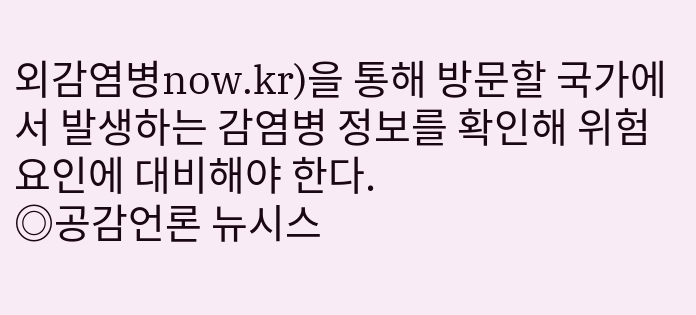외감염병now.kr)을 통해 방문할 국가에서 발생하는 감염병 정보를 확인해 위험 요인에 대비해야 한다.
◎공감언론 뉴시스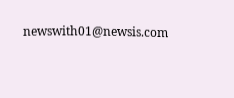newswith01@newsis.com